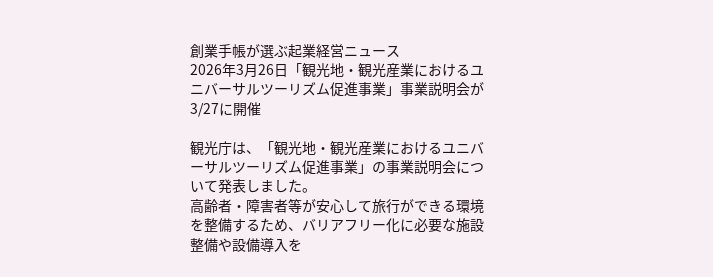創業手帳が選ぶ起業経営ニュース
2026年3月26日「観光地・観光産業におけるユニバーサルツーリズム促進事業」事業説明会が3/27に開催

観光庁は、「観光地・観光産業におけるユニバーサルツーリズム促進事業」の事業説明会について発表しました。
高齢者・障害者等が安心して旅行ができる環境を整備するため、バリアフリー化に必要な施設整備や設備導入を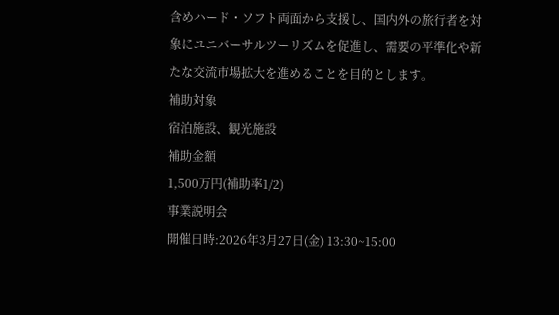含めハード・ソフト両面から支援し、国内外の旅行者を対象にユニバーサルツーリズムを促進し、需要の平準化や新たな交流市場拡大を進めることを目的とします。
補助対象
宿泊施設、観光施設
補助金額
1,500万円(補助率1/2)
事業説明会
開催日時:2026年3月27日(金) 13:30~15:00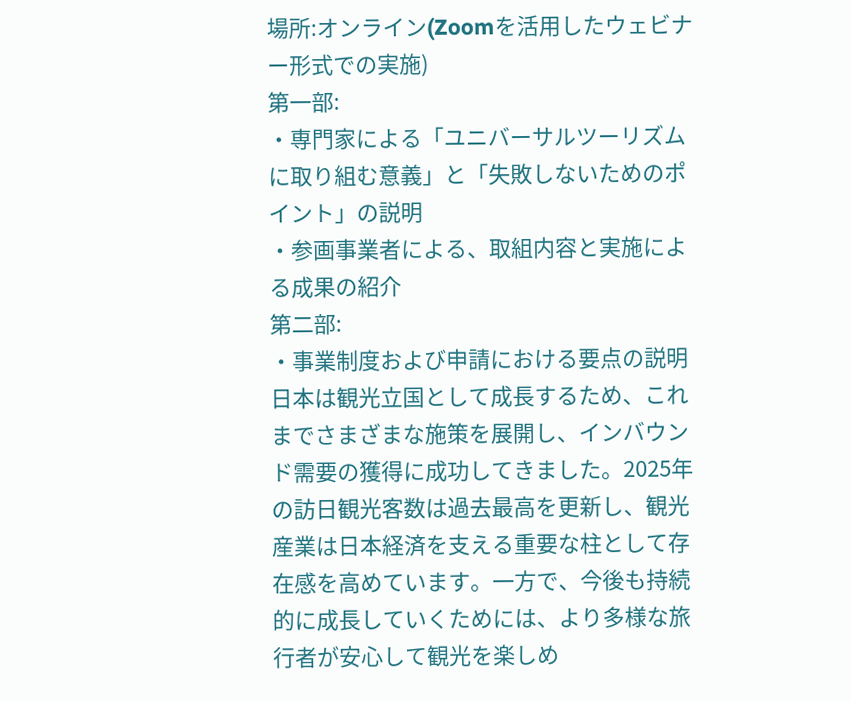場所:オンライン(Zoomを活用したウェビナー形式での実施)
第一部:
・専門家による「ユニバーサルツーリズムに取り組む意義」と「失敗しないためのポイント」の説明
・参画事業者による、取組内容と実施による成果の紹介
第二部:
・事業制度および申請における要点の説明
日本は観光立国として成長するため、これまでさまざまな施策を展開し、インバウンド需要の獲得に成功してきました。2025年の訪日観光客数は過去最高を更新し、観光産業は日本経済を支える重要な柱として存在感を高めています。一方で、今後も持続的に成長していくためには、より多様な旅行者が安心して観光を楽しめ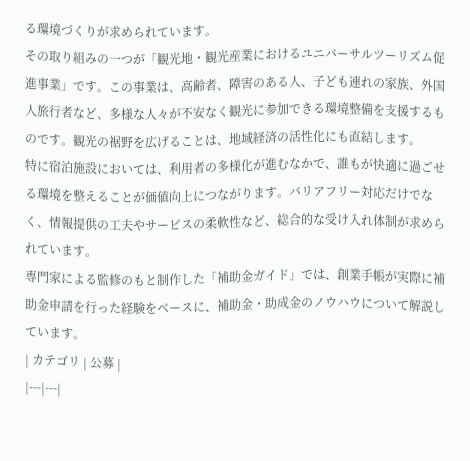る環境づくりが求められています。
その取り組みの一つが「観光地・観光産業におけるユニバーサルツーリズム促進事業」です。この事業は、高齢者、障害のある人、子ども連れの家族、外国人旅行者など、多様な人々が不安なく観光に参加できる環境整備を支援するものです。観光の裾野を広げることは、地域経済の活性化にも直結します。
特に宿泊施設においては、利用者の多様化が進むなかで、誰もが快適に過ごせる環境を整えることが価値向上につながります。バリアフリー対応だけでなく、情報提供の工夫やサービスの柔軟性など、総合的な受け入れ体制が求められています。
専門家による監修のもと制作した「補助金ガイド」では、創業手帳が実際に補助金申請を行った経験をベースに、補助金・助成金のノウハウについて解説しています。
| カテゴリ | 公募 |
|---|---|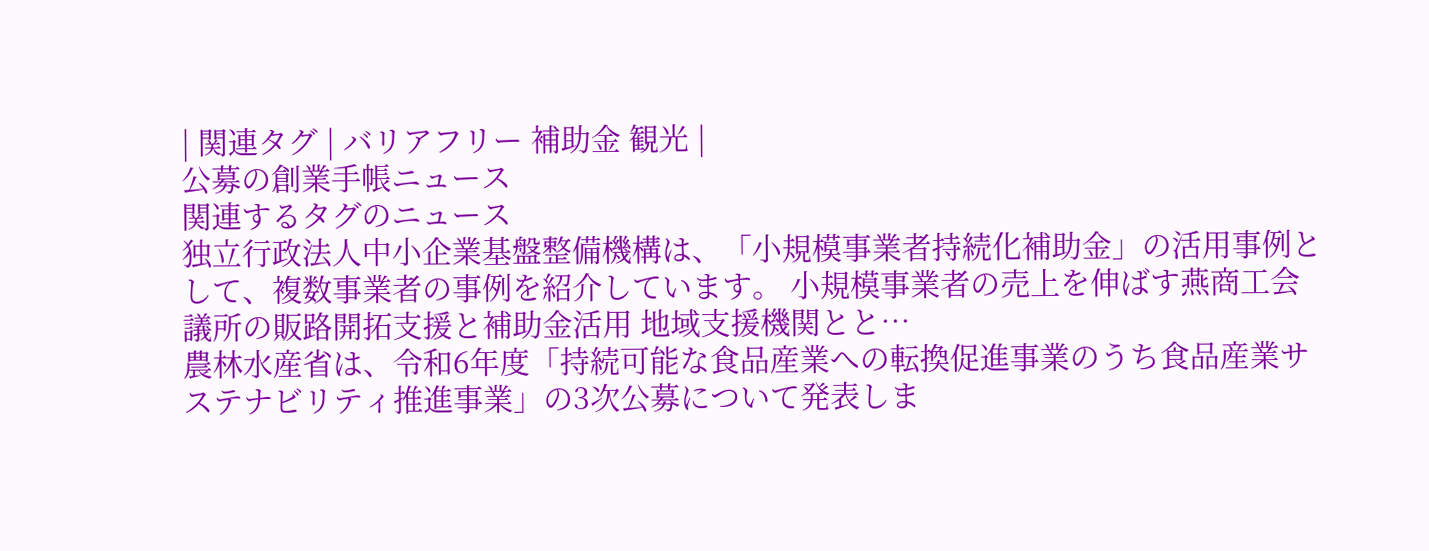| 関連タグ | バリアフリー 補助金 観光 |
公募の創業手帳ニュース
関連するタグのニュース
独立行政法人中小企業基盤整備機構は、「小規模事業者持続化補助金」の活用事例として、複数事業者の事例を紹介しています。 小規模事業者の売上を伸ばす燕商工会議所の販路開拓支援と補助金活用 地域支援機関とと…
農林水産省は、令和6年度「持続可能な食品産業への転換促進事業のうち食品産業サステナビリティ推進事業」の3次公募について発表しま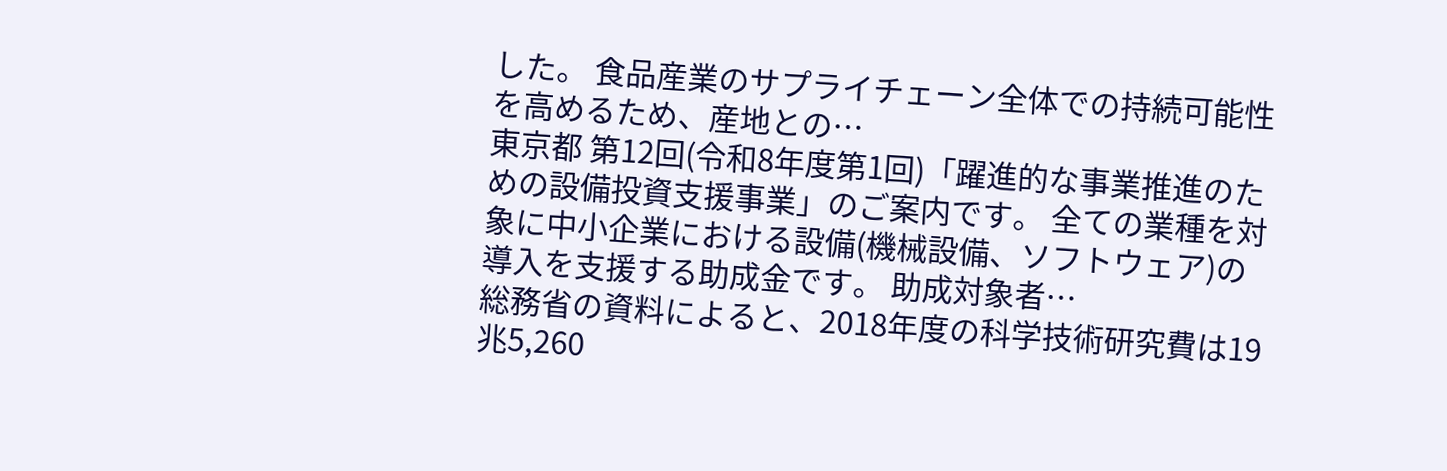した。 食品産業のサプライチェーン全体での持続可能性を高めるため、産地との…
東京都 第12回(令和8年度第1回)「躍進的な事業推進のための設備投資支援事業」のご案内です。 全ての業種を対象に中小企業における設備(機械設備、ソフトウェア)の導入を支援する助成金です。 助成対象者…
総務省の資料によると、2018年度の科学技術研究費は19兆5,260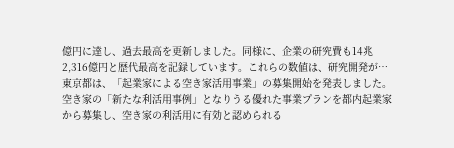億円に達し、過去最高を更新しました。同様に、企業の研究費も14兆2,316億円と歴代最高を記録しています。これらの数値は、研究開発が…
東京都は、「起業家による空き家活用事業」の募集開始を発表しました。 空き家の「新たな利活用事例」となりうる優れた事業プランを都内起業家から募集し、空き家の利活用に有効と認められる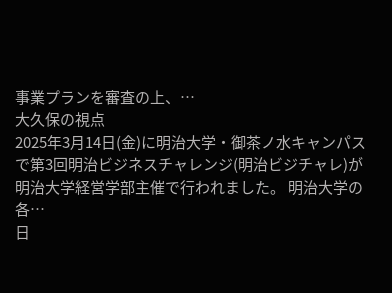事業プランを審査の上、…
大久保の視点
2025年3月14日(金)に明治大学・御茶ノ水キャンパスで第3回明治ビジネスチャレンジ(明治ビジチャレ)が明治大学経営学部主催で行われました。 明治大学の各…
日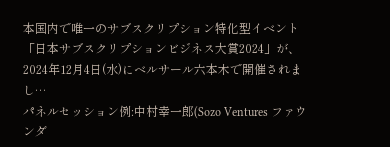本国内で唯一のサブスクリプション特化型イベント「日本サブスクリプションビジネス大賞2024」が、2024年12月4日(水)にベルサール六本木で開催されまし…
パネルセッション例:中村幸一郎(Sozo Ventures ファウンダ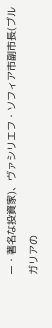ー・著名な投資家)、ヴァシリエフ・ソフィア市副市長(ブルガリアの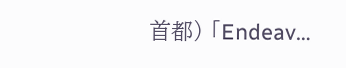首都) 「Endeav…